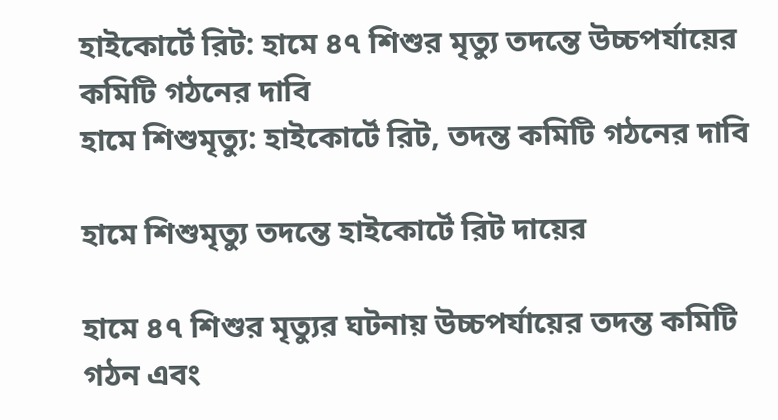হাইকোর্টে রিট: হামে ৪৭ শিশুর মৃত্যু তদন্তে উচ্চপর্যায়ের কমিটি গঠনের দাবি
হামে শিশুমৃত্যু: হাইকোর্টে রিট, তদন্ত কমিটি গঠনের দাবি

হামে শিশুমৃত্যু তদন্তে হাইকোর্টে রিট দায়ের

হামে ৪৭ শিশুর মৃত্যুর ঘটনায় উচ্চপর্যায়ের তদন্ত কমিটি গঠন এবং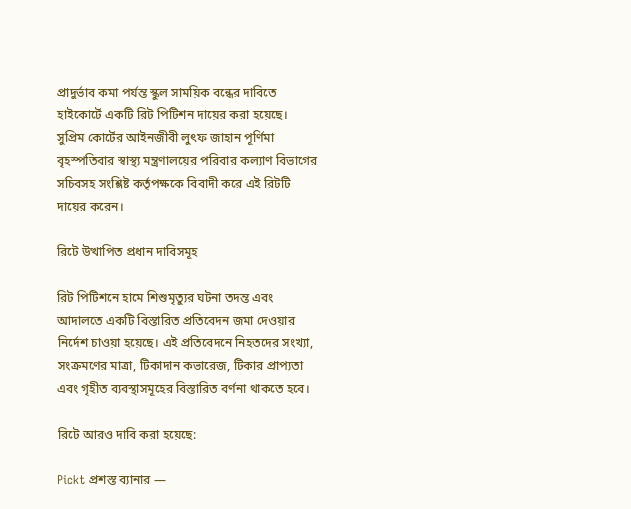প্রাদুর্ভাব কমা পর্যন্ত স্কুল সাময়িক বন্ধের দাবিতে হাইকোর্টে একটি রিট পিটিশন দায়ের করা হয়েছে। সুপ্রিম কোর্টের আইনজীবী লুৎফ জাহান পূর্ণিমা বৃহস্পতিবার স্বাস্থ্য মন্ত্রণালয়ের পরিবার কল্যাণ বিভাগের সচিবসহ সংশ্লিষ্ট কর্তৃপক্ষকে বিবাদী করে এই রিটটি দায়ের করেন।

রিটে উত্থাপিত প্রধান দাবিসমূহ

রিট পিটিশনে হামে শিশুমৃত্যুর ঘটনা তদন্ত এবং আদালতে একটি বিস্তারিত প্রতিবেদন জমা দেওয়ার নির্দেশ চাওয়া হয়েছে। এই প্রতিবেদনে নিহতদের সংখ্যা, সংক্রমণের মাত্রা, টিকাদান কভারেজ, টিকার প্রাপ্যতা এবং গৃহীত ব্যবস্থাসমূহের বিস্তারিত বর্ণনা থাকতে হবে।

রিটে আরও দাবি করা হয়েছে:

Pickt প্রশস্ত ব্যানার —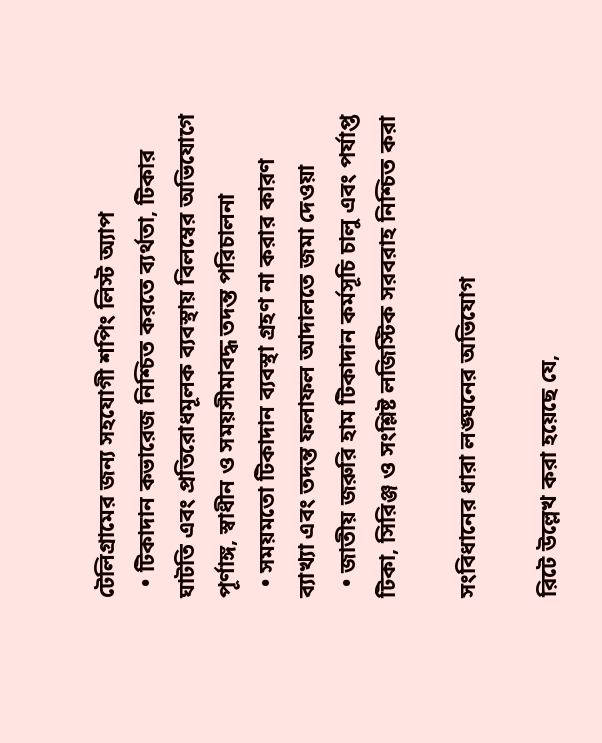টেলিগ্রামের জন্য সহযোগী শপিং লিস্ট অ্যাপ
  • টিকাদান কভারেজ নিশ্চিত করতে ব্যর্থতা, টিকার ঘাটতি এবং প্রতিরোধমূলক ব্যবস্থায় বিলম্বের অভিযোগে পূর্ণাঙ্গ, স্বাধীন ও সময়সীমাবদ্ধ তদন্ত পরিচালনা
  • সময়মতো টিকাদান ব্যবস্থা গ্রহণ না করার কারণ ব্যাখ্যা এবং তদন্ত ফলাফল আদালতে জমা দেওয়া
  • জাতীয় জরুরি হাম টিকাদান কর্মসূচি চালু এবং পর্যাপ্ত টিকা, সিরিঞ্জ ও সংশ্লিষ্ট লজিস্টিক সরবরাহ নিশ্চিত করা

সংবিধানের ধারা লঙ্ঘনের অভিযোগ

রিটে উল্লেখ করা হয়েছে যে,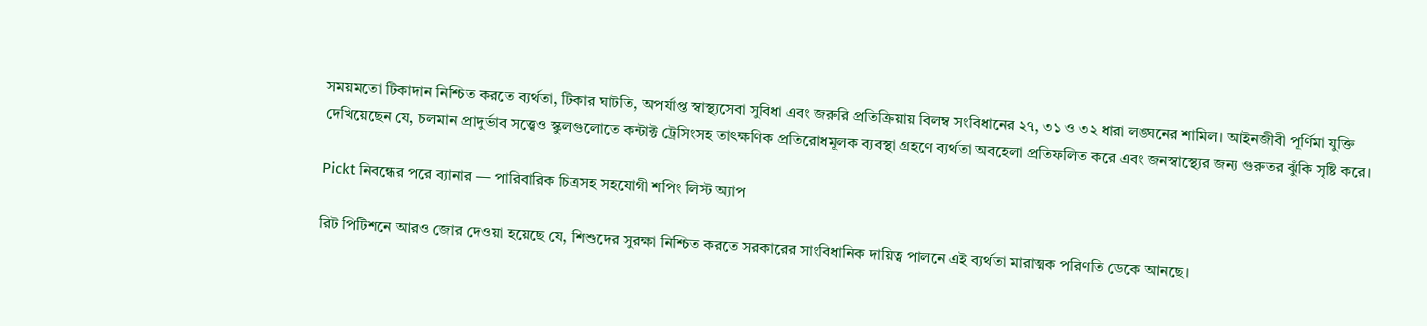সময়মতো টিকাদান নিশ্চিত করতে ব্যর্থতা, টিকার ঘাটতি, অপর্যাপ্ত স্বাস্থ্যসেবা সুবিধা এবং জরুরি প্রতিক্রিয়ায় বিলম্ব সংবিধানের ২৭, ৩১ ও ৩২ ধারা লঙ্ঘনের শামিল। আইনজীবী পূর্ণিমা যুক্তি দেখিয়েছেন যে, চলমান প্রাদুর্ভাব সত্ত্বেও স্কুলগুলোতে কন্টাক্ট ট্রেসিংসহ তাৎক্ষণিক প্রতিরোধমূলক ব্যবস্থা গ্রহণে ব্যর্থতা অবহেলা প্রতিফলিত করে এবং জনস্বাস্থ্যের জন্য গুরুতর ঝুঁকি সৃষ্টি করে।

Pickt নিবন্ধের পরে ব্যানার — পারিবারিক চিত্রসহ সহযোগী শপিং লিস্ট অ্যাপ

রিট পিটিশনে আরও জোর দেওয়া হয়েছে যে, শিশুদের সুরক্ষা নিশ্চিত করতে সরকারের সাংবিধানিক দায়িত্ব পালনে এই ব্যর্থতা মারাত্মক পরিণতি ডেকে আনছে।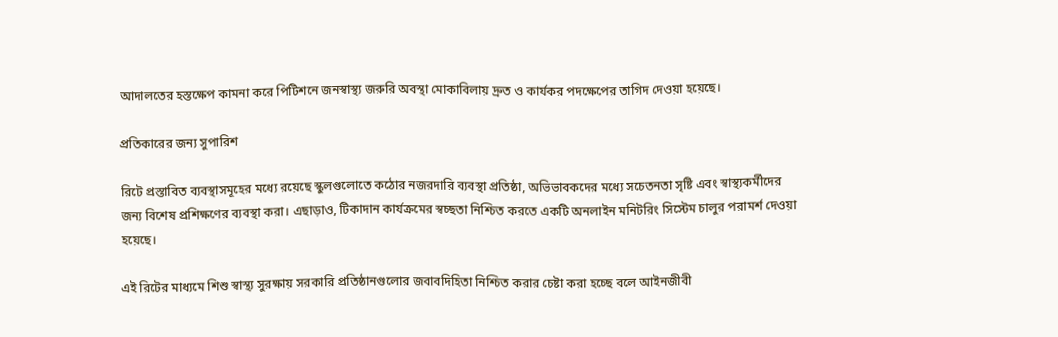আদালতের হস্তক্ষেপ কামনা করে পিটিশনে জনস্বাস্থ্য জরুরি অবস্থা মোকাবিলায় দ্রুত ও কার্যকর পদক্ষেপের তাগিদ দেওয়া হয়েছে।

প্রতিকারের জন্য সুপারিশ

রিটে প্রস্তাবিত ব্যবস্থাসমূহের মধ্যে রয়েছে স্কুলগুলোতে কঠোর নজরদারি ব্যবস্থা প্রতিষ্ঠা, অভিভাবকদের মধ্যে সচেতনতা সৃষ্টি এবং স্বাস্থ্যকর্মীদের জন্য বিশেষ প্রশিক্ষণের ব্যবস্থা করা। এছাড়াও, টিকাদান কার্যক্রমের স্বচ্ছতা নিশ্চিত করতে একটি অনলাইন মনিটরিং সিস্টেম চালুর পরামর্শ দেওয়া হয়েছে।

এই রিটের মাধ্যমে শিশু স্বাস্থ্য সুরক্ষায় সরকারি প্রতিষ্ঠানগুলোর জবাবদিহিতা নিশ্চিত করার চেষ্টা করা হচ্ছে বলে আইনজীবী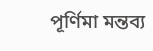পূর্ণিমা মন্তব্য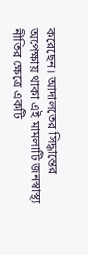করেছেন। আদালতের সিদ্ধান্তের অপেক্ষায় থাকা এই মামলাটি জনস্বাস্থ্য নীতির ক্ষেত্রে একটি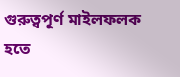গুরুত্বপূর্ণ মাইলফলক হতে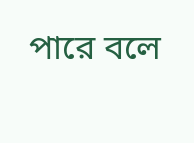পারে বলে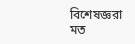বিশেষজ্ঞরা মত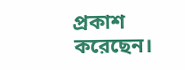প্রকাশ করেছেন।